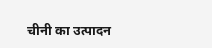चीनी का उत्पादन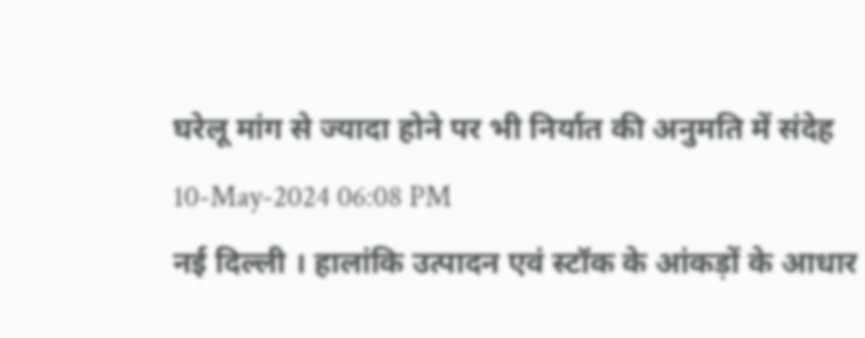घरेलू मांग से ज्यादा होने पर भी निर्यात की अनुमति में संदेह
10-May-2024 06:08 PM
नई दिल्ली । हालांकि उत्पादन एवं स्टॉक के आंकड़ों के आधार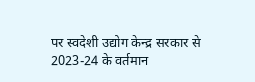पर स्वदेशी उद्योग केन्द्र सरकार से 2023-24 के वर्तमान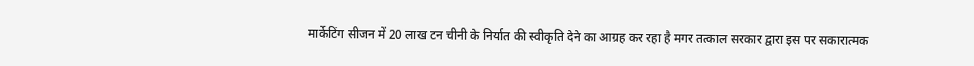मार्केटिंग सीजन में 20 लाख टन चीनी के निर्यात की स्वीकृति देने का आग्रह कर रहा है मगर तत्काल सरकार द्वारा इस पर सकारात्मक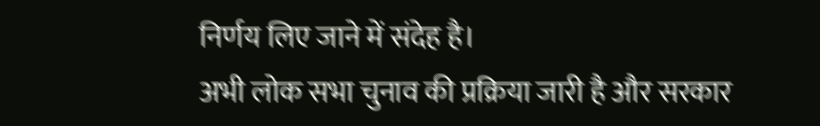निर्णय लिए जाने में संदेह है।
अभी लोक सभा चुनाव की प्रक्रिया जारी है और सरकार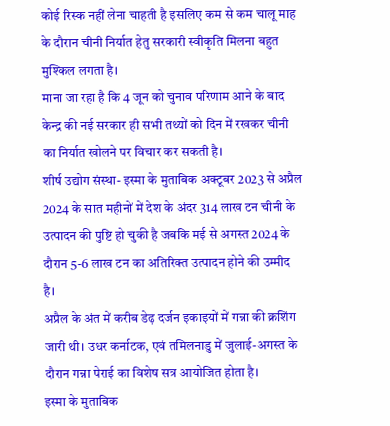कोई रिस्क नहीं लेना चाहती है इसलिए कम से कम चालू माह के दौरान चीनी निर्यात हेतु सरकारी स्वीकृति मिलना बहुत मुश्किल लगता है।
माना जा रहा है कि 4 जून को चुनाव परिणाम आने के बाद केन्द्र की नई सरकार ही सभी तथ्यों को दिन में रखकर चीनी का निर्यात खोलने पर विचार कर सकती है।
शीर्ष उद्योग संस्था- इस्मा के मुताबिक अक्टूबर 2023 से अप्रैल 2024 के सात महीनों में देश के अंदर 314 लाख टन चीनी के उत्पादन की पुष्टि हो चुकी है जबकि मई से अगस्त 2024 के दौरान 5-6 लाख टन का अतिरिक्त उत्पादन होने की उम्मीद है।
अप्रैल के अंत में करीब डेढ़ दर्जन इकाइयों में गन्ना की क्रशिंग जारी थी। उधर कर्नाटक, एवं तमिलनाडु में जुलाई-अगस्त के दौरान गन्ना पेराई का विशेष सत्र आयोजित होता है।
इस्मा के मुताबिक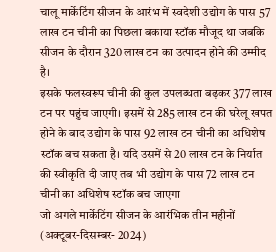चालू मार्केटिंग सीजन के आरंभ में स्वदेशी उद्योग के पास 57 लाख टन चीनी का पिछला बकाया स्टॉक मौजूद था जबकि सीजन के दौरान 320 लाख टन का उत्पादन होने की उम्मीद है।
इसके फलस्वरूप चीनी की कुल उपलब्धता बढ़कर 377 लाख टन पर पहुंच जाएगी। इसमें से 285 लाख टन की घरेलू खपत होने के बाद उद्योग के पास 92 लाख टन चीनी का अधिशेष स्टॉक बच सकता है। यदि उसमें से 20 लाख टन के निर्यात की स्वीकृति दी जाए तब भी उद्योग के पास 72 लाख टन चीनी का अधिशेष स्टॉक बच जाएगा
जो अगले मार्केटिंग सीजन के आरंभिक तीन महीनों (अक्टूबर-दिसम्बर- 2024)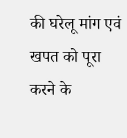की घरेलू मांग एवं खपत को पूरा करने के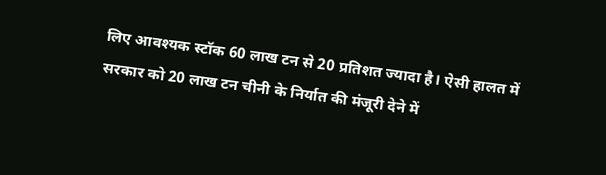लिए आवश्यक स्टॉक 60 लाख टन से 20 प्रतिशत ज्यादा है। ऐसी हालत में सरकार को 20 लाख टन चीनी के निर्यात की मंजूरी देने में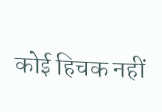कोई हिचक नहीं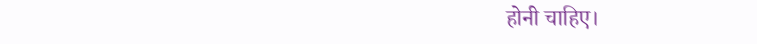होनी चाहिए।